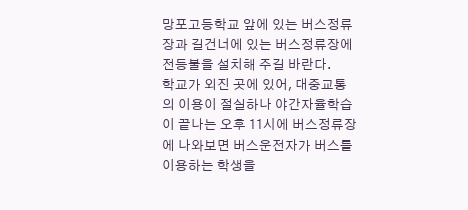망포고등학교 앞에 있는 버스정류장과 길건너에 있는 버스정류장에 전등불을 설치해 주길 바란다.
학교가 외진 곳에 있어, 대중교통의 이용이 절실하나 야간자율학습이 끝나는 오후 11시에 버스정류장에 나와보면 버스운전자가 버스를 이용하는 학생을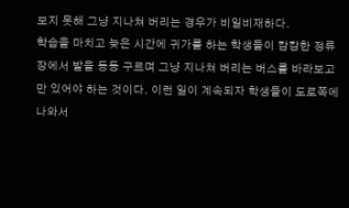보지 못해 그냥 지나쳐 버리는 경우가 비일비재하다.
학습을 마치고 늦은 시간에 귀가를 하는 학생들이 캄캄한 정류장에서 발을 동동 구르며 그냥 지나쳐 버리는 버스를 바라보고만 있어야 하는 것이다. 이런 일이 계속되자 학생들이 도로쪽에 나와서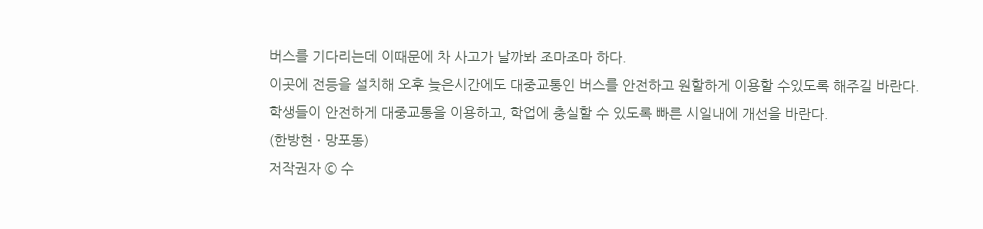버스를 기다리는데 이때문에 차 사고가 날까봐 조마조마 하다.
이곳에 전등을 설치해 오후 늦은시간에도 대중교통인 버스를 안전하고 원할하게 이용할 수있도록 해주길 바란다. 학생들이 안전하게 대중교통을 이용하고, 학업에 충실할 수 있도록 빠른 시일내에 개선을 바란다.
(한방현 · 망포동)
저작권자 © 수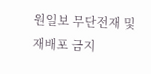원일보 무단전재 및 재배포 금지